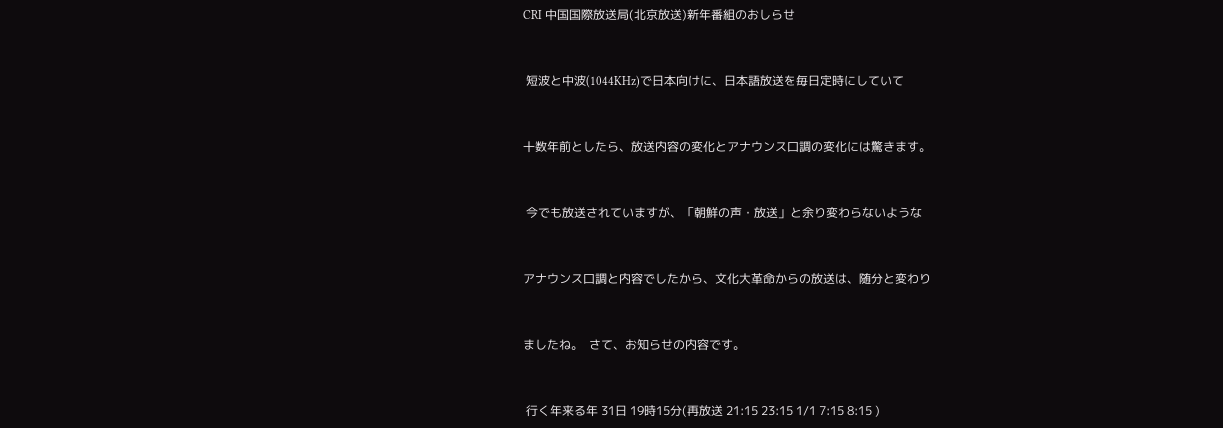CRI 中国国際放送局(北京放送)新年番組のおしらせ


 短波と中波(1044KHz)で日本向けに、日本語放送を毎日定時にしていて


十数年前としたら、放送内容の変化とアナウンス口調の変化には驚きます。


 今でも放送されていますが、「朝鮮の声・放送」と余り変わらないような


アナウンス口調と内容でしたから、文化大革命からの放送は、随分と変わり


ましたね。  さて、お知らせの内容です。


 行く年来る年 31日 19時15分(再放送 21:15 23:15 1/1 7:15 8:15 )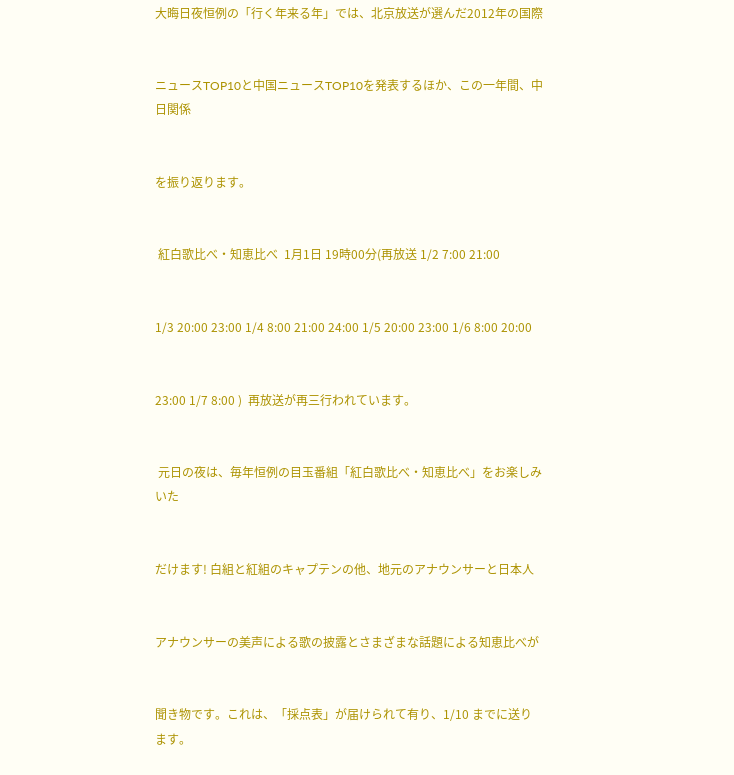大晦日夜恒例の「行く年来る年」では、北京放送が選んだ2012年の国際


ニュースTOP10と中国ニュースTOP10を発表するほか、この一年間、中日関係


を振り返ります。


 紅白歌比べ・知恵比べ  1月1日 19時00分(再放送 1/2 7:00 21:00


1/3 20:00 23:00 1/4 8:00 21:00 24:00 1/5 20:00 23:00 1/6 8:00 20:00


23:00 1/7 8:00 )  再放送が再三行われています。


 元日の夜は、毎年恒例の目玉番組「紅白歌比べ・知恵比べ」をお楽しみいた


だけます! 白組と紅組のキャプテンの他、地元のアナウンサーと日本人


アナウンサーの美声による歌の披露とさまざまな話題による知恵比べが


聞き物です。これは、「採点表」が届けられて有り、1/10 までに送ります。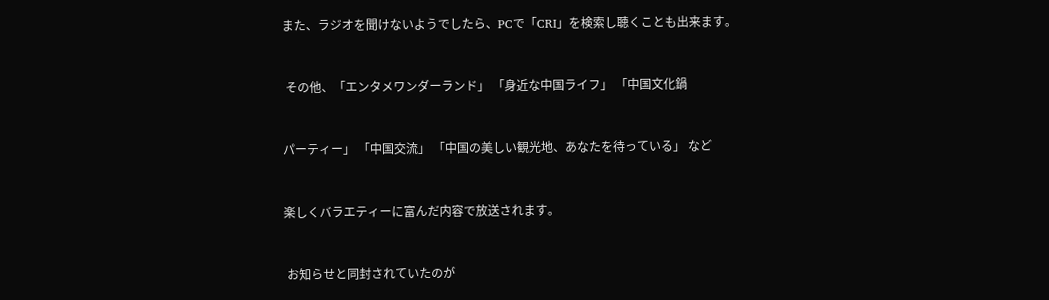また、ラジオを聞けないようでしたら、PCで「CRI」を検索し聴くことも出来ます。


 その他、「エンタメワンダーランド」 「身近な中国ライフ」 「中国文化鍋


パーティー」 「中国交流」 「中国の美しい観光地、あなたを待っている」 など


楽しくバラエティーに富んだ内容で放送されます。


 お知らせと同封されていたのが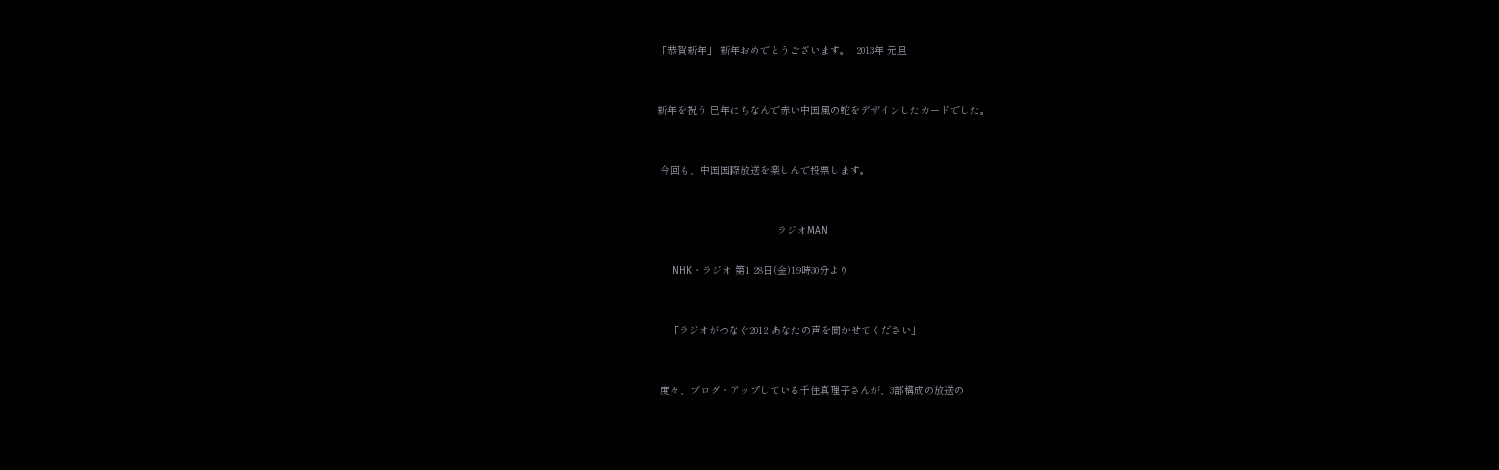「恭賀新年」 新年おめでとうございます。  2013年 元旦


新年を祝う 巳年にちなんで赤い中国風の蛇をデザインしたカードでした。


 今回も、中国国際放送を楽しんで投票します。


                                        ラジオMAN

     NHK・ラジオ 第1 28日(金)19時30分より


    「ラジオがつなぐ2012 あなたの声を聞かせてください」


 度々、ブログ・アップしている千住真理子さんが、3部構成の放送の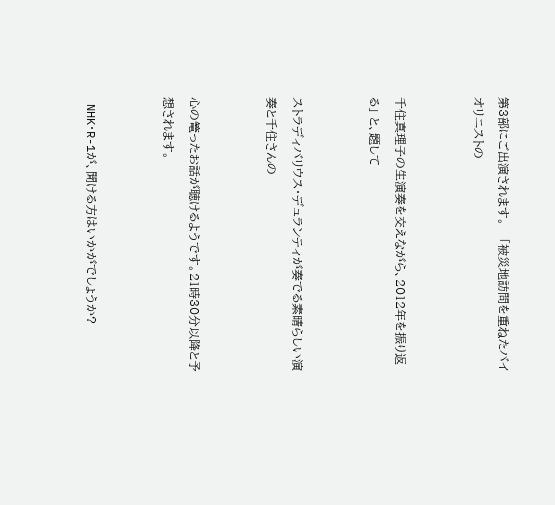第3部にご出演されます。   「被災地訪問を重ねたバイオリニストの


千住真理子の生演奏を交えながら、2012年を振り返る」 と、題して


ストラディバリウス・デュランティが奏でる素晴らしい演奏と千住さんの


心の篭ったお話が聴けるようです。21時30分以降と予想されます。


 NHK・R-1が、聞ける方はいかがでしょうか?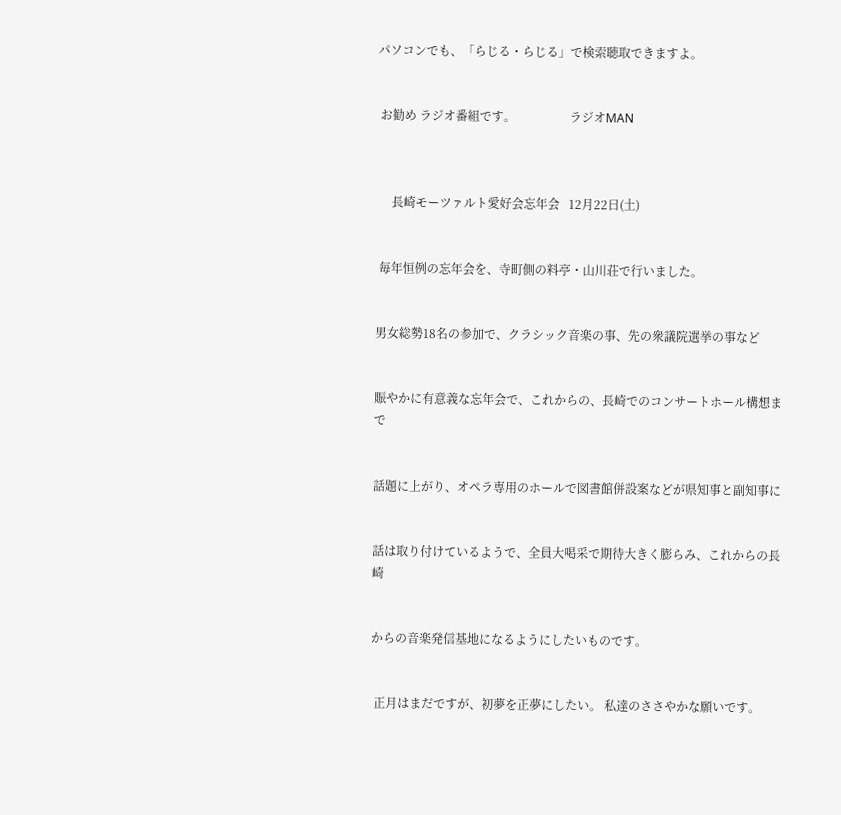パソコンでも、「らじる・らじる」で検索聴取できますよ。


 お勧め ラジオ番組です。                  ラジオMAN



     長崎モーツァルト愛好会忘年会   12月22日(土)


 毎年恒例の忘年会を、寺町側の料亭・山川荘で行いました。


男女総勢18名の参加で、クラシック音楽の事、先の衆議院選挙の事など


賑やかに有意義な忘年会で、これからの、長崎でのコンサートホール構想まで


話題に上がり、オペラ専用のホールで図書館併設案などが県知事と副知事に


話は取り付けているようで、全員大喝采で期待大きく膨らみ、これからの長崎


からの音楽発信基地になるようにしたいものです。


 正月はまだですが、初夢を正夢にしたい。 私達のささやかな願いです。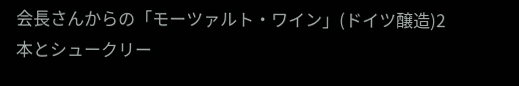会長さんからの「モーツァルト・ワイン」(ドイツ醸造)2本とシュークリー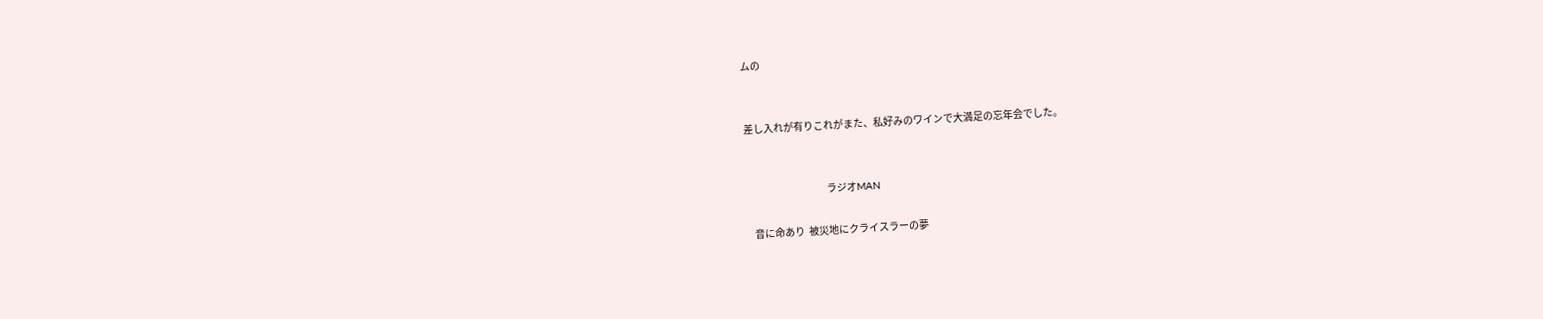ムの


差し入れが有りこれがまた、私好みのワインで大満足の忘年会でした。


                                        ラジオMAN

   音に命あり  被災地にクライスラーの夢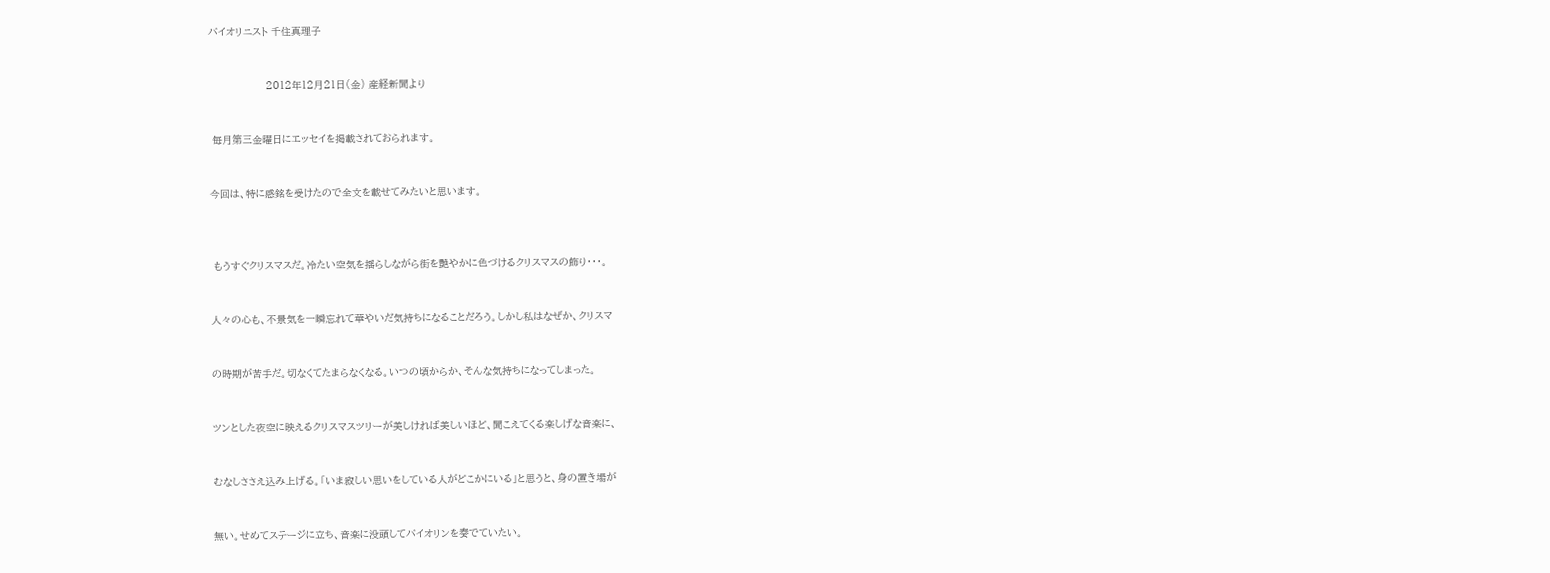バイオリニスト 千住真理子


                   2012年12月21日(金) 産経新聞より


 毎月第三金曜日にエッセイを掲載されておられます。


今回は、特に感銘を受けたので全文を載せてみたいと思います。



 もうすぐクリスマスだ。冷たい空気を揺らしながら街を艶やかに色づけるクリスマスの飾り・・・。


人々の心も、不景気を一瞬忘れて華やいだ気持ちになることだろう。しかし私はなぜか、クリスマ


の時期が苦手だ。切なくてたまらなくなる。いつの頃からか、そんな気持ちになってしまった。


ツンとした夜空に映えるクリスマスツリーが美しければ美しいほど、聞こえてくる楽しげな音楽に、


むなしささえ込み上げる。「いま寂しい思いをしている人がどこかにいる」と思うと、身の置き場が


無い。せめてステージに立ち、音楽に没頭してバイオリンを奏でていたい。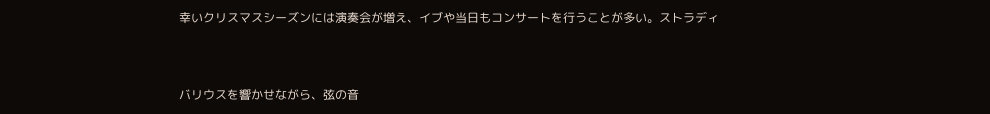幸いクリスマスシーズンには演奏会が増え、イブや当日もコンサートを行うことが多い。ストラディ


バリウスを響かせながら、弦の音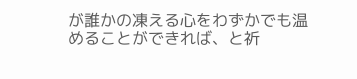が誰かの凍える心をわずかでも温めることができれば、と祈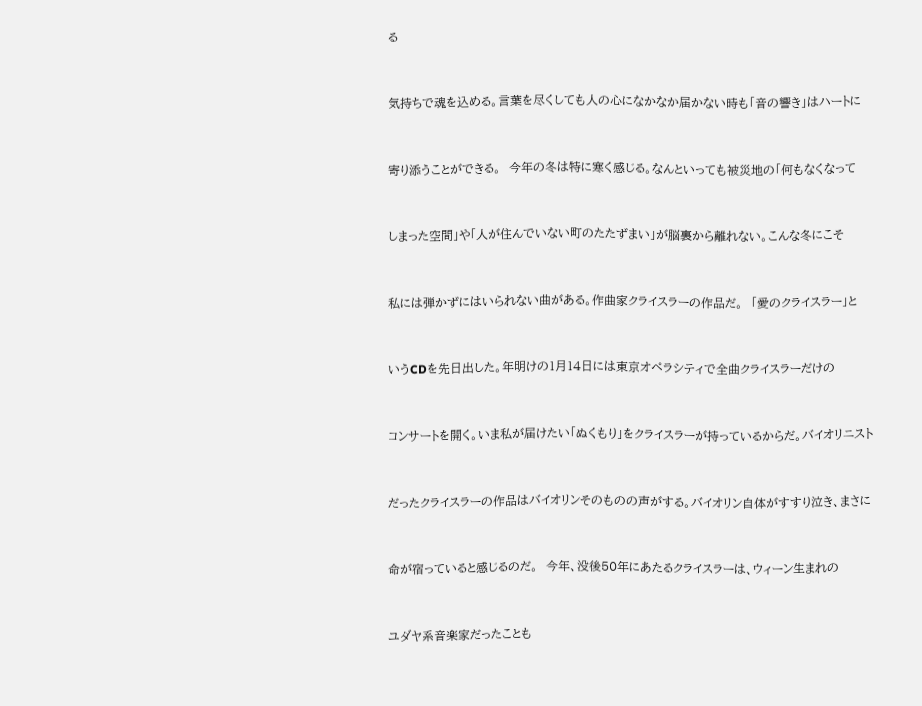る


気持ちで魂を込める。言葉を尽くしても人の心になかなか届かない時も「音の響き」はハートに


寄り添うことができる。  今年の冬は特に寒く感じる。なんといっても被災地の「何もなくなって


しまった空間」や「人が住んでいない町のたたずまい」が脳裏から離れない。こんな冬にこそ


私には弾かずにはいられない曲がある。作曲家クライスラーの作品だ。  「愛のクライスラー」と


いうCDを先日出した。年明けの1月14日には東京オペラシティで全曲クライスラーだけの


コンサートを開く。いま私が届けたい「ぬくもり」をクライスラーが持っているからだ。バイオリニスト


だったクライスラーの作品はバイオリンそのものの声がする。バイオリン自体がすすり泣き、まさに


命が宿っていると感じるのだ。  今年、没後50年にあたるクライスラーは、ウィーン生まれの


ユダヤ系音楽家だったことも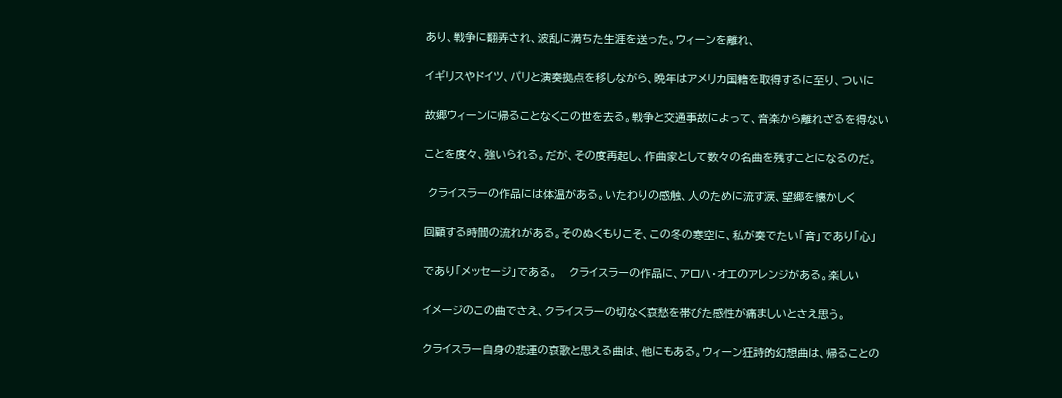あり、戦争に翻弄され、波乱に満ちた生涯を送った。ウィーンを離れ、


イギリスやドイツ、パリと演奏拠点を移しながら、晩年はアメリカ国籍を取得するに至り、ついに


故郷ウィーンに帰ることなくこの世を去る。戦争と交通事故によって、音楽から離れざるを得ない


ことを度々、強いられる。だが、その度再起し、作曲家として数々の名曲を残すことになるのだ。


 クライスラーの作品には体温がある。いたわりの感触、人のために流す涙、望郷を懐かしく


回顧する時間の流れがある。そのぬくもりこそ、この冬の寒空に、私が奏でたい「音」であり「心」


であり「メッセージ」である。   クライスラーの作品に、アロハ・オエのアレンジがある。楽しい


イメージのこの曲でさえ、クライスラーの切なく哀愁を帯びた感性が痛ましいとさえ思う。


クライスラー自身の悲運の哀歌と思える曲は、他にもある。ウィーン狂詩的幻想曲は、帰ることの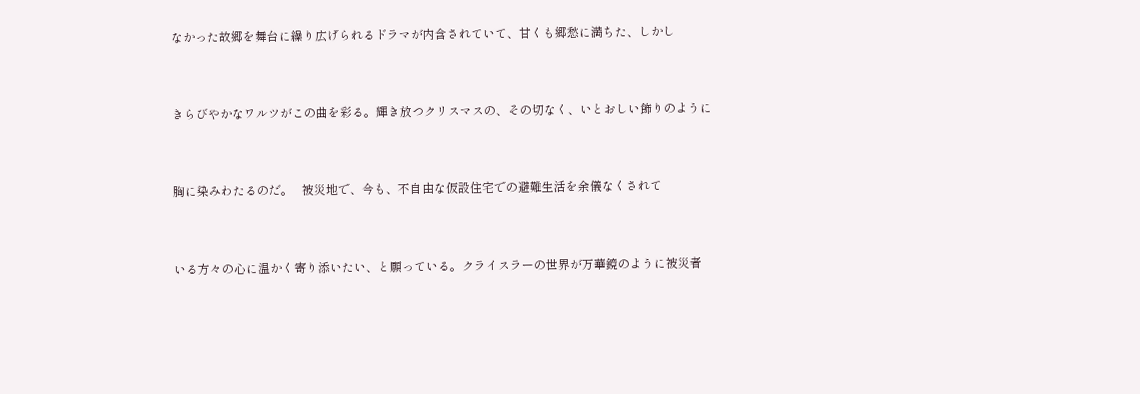なかった故郷を舞台に繰り広げられるドラマが内含されていて、甘くも郷愁に満ちた、しかし


きらびやかなワルツがこの曲を彩る。輝き放つクリスマスの、その切なく、いとおしい飾りのように


胸に染みわたるのだ。   被災地で、今も、不自由な仮設住宅での避難生活を余儀なくされて


いる方々の心に温かく寄り添いたい、と願っている。クライスラーの世界が万華鏡のように被災者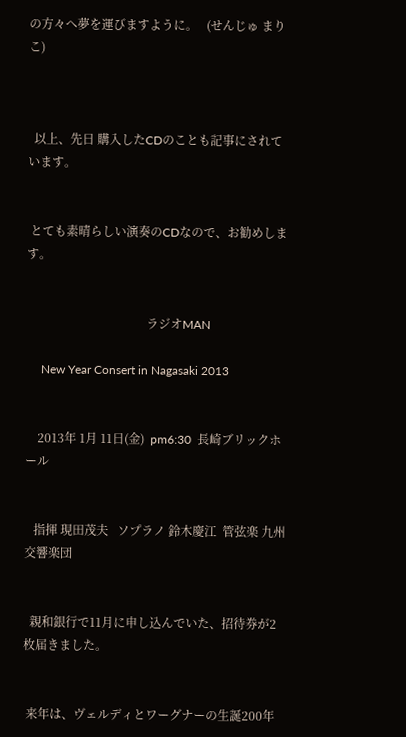の方々へ夢を運びますように。   (せんじゅ まりこ)



  以上、先日 購入したCDのことも記事にされています。


 とても素晴らしい演奏のCDなので、お勧めします。


                                        ラジオMAN

     New Year Consert in Nagasaki 2013


    2013年 1月 11日(金)  pm6:30  長崎ブリックホール


   指揮 現田茂夫   ソプラノ 鈴木慶江  管弦楽 九州交響楽団


  親和銀行で11月に申し込んでいた、招待券が2枚届きました。


 来年は、ヴェルディとワーグナーの生誕200年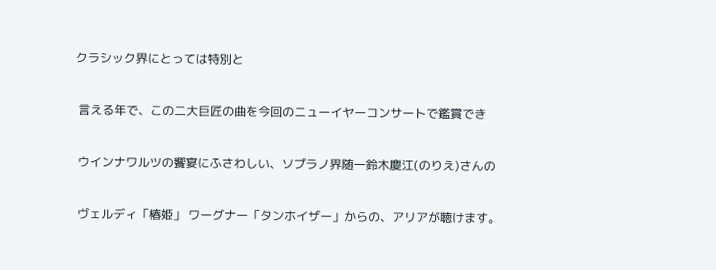クラシック界にとっては特別と


 言える年で、この二大巨匠の曲を今回のニューイヤーコンサートで鑑賞でき


 ウインナワルツの饗宴にふさわしい、ソプラノ界随一鈴木慶江(のりえ)さんの


 ヴェルディ「椿姫」 ワーグナー「タンホイザー」からの、アリアが聴けます。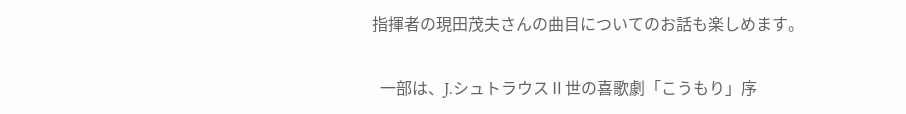指揮者の現田茂夫さんの曲目についてのお話も楽しめます。


  一部は、J.シュトラウスⅡ世の喜歌劇「こうもり」序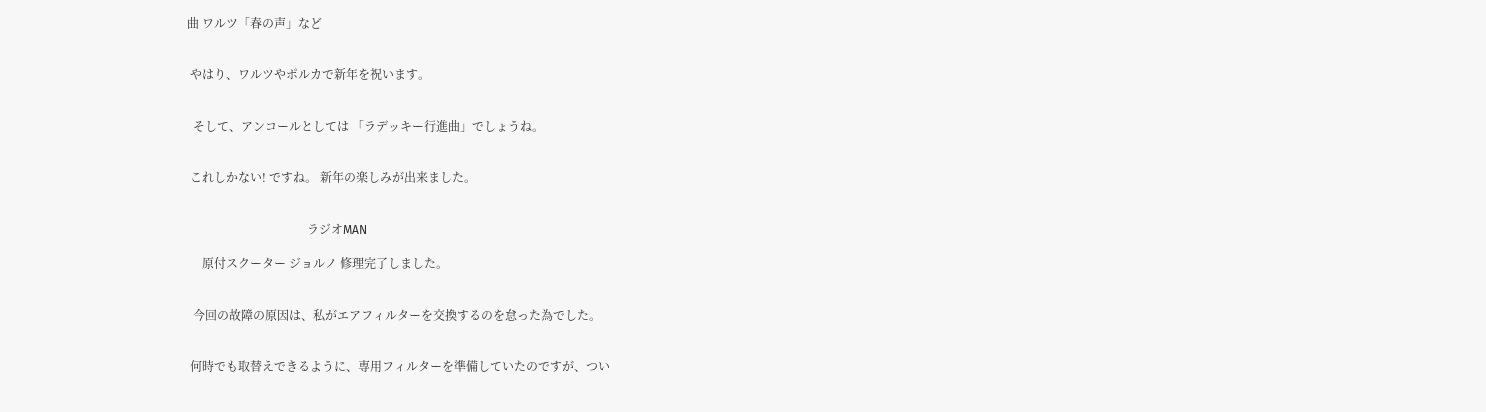曲 ワルツ「春の声」など


 やはり、ワルツやポルカで新年を祝います。


  そして、アンコールとしては 「ラデッキー行進曲」でしょうね。


 これしかない! ですね。 新年の楽しみが出来ました。


                                        ラジオMAN

     原付スクーター ジョルノ 修理完了しました。


  今回の故障の原因は、私がエアフィルターを交換するのを怠った為でした。


 何時でも取替えできるように、専用フィルターを準備していたのですが、つい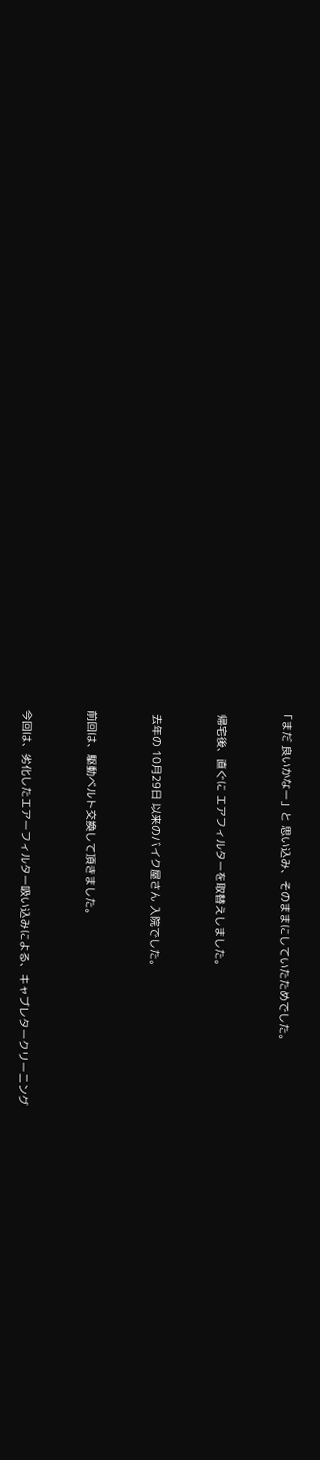「まだ 良いかなー」と 思い込み、そのままにしていたためでした。


  帰宅後、直ぐに エアフィルターを取替えしました。


  去年の 10月29日 以来のバイク屋さん 入院でした。


 前回は、駆動ベルト交換して頂きました。


 今回は、劣化したエアーフィルター吸い込みによる、キャブレタークリーニング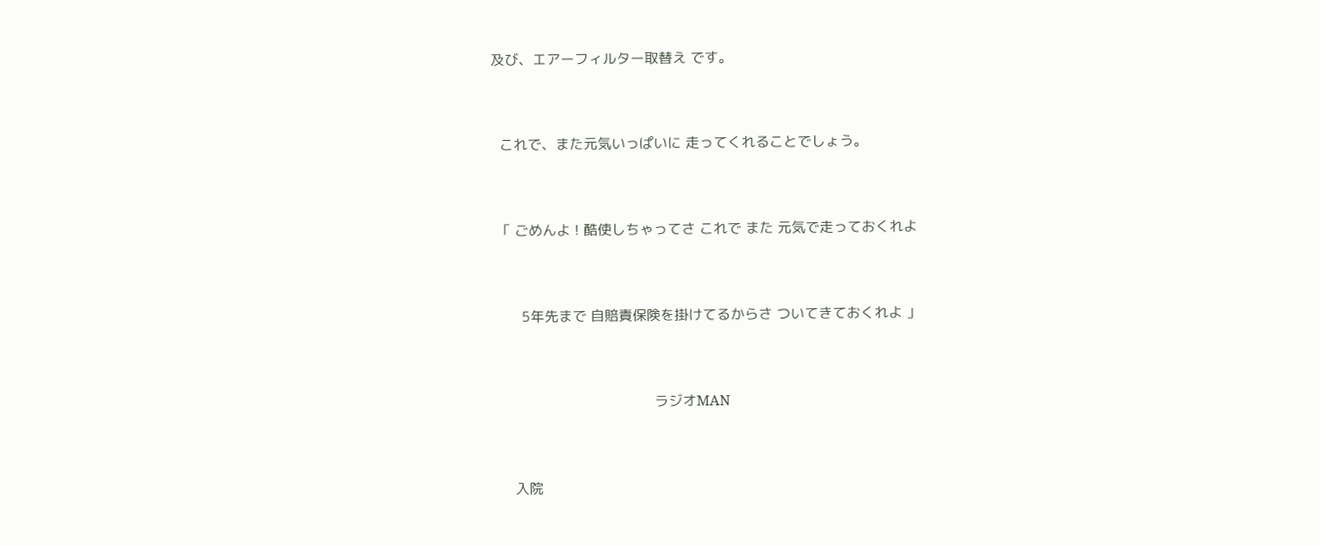及び、エアーフィルター取替え です。


  これで、また元気いっぱいに 走ってくれることでしょう。


 「 ごめんよ ! 酷使しちゃってさ これで また 元気で走っておくれよ


       5年先まで 自賠責保険を掛けてるからさ ついてきておくれよ 」


                                        ラジオMAN


     入院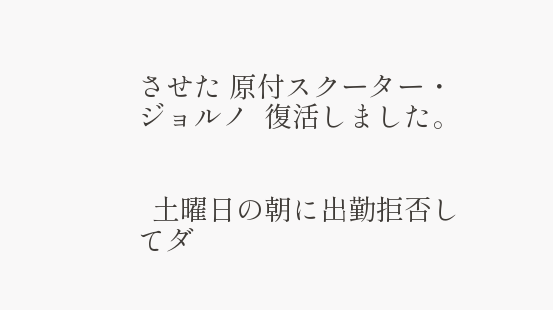させた 原付スクーター・ジョルノ  復活しました。


  土曜日の朝に出勤拒否してダ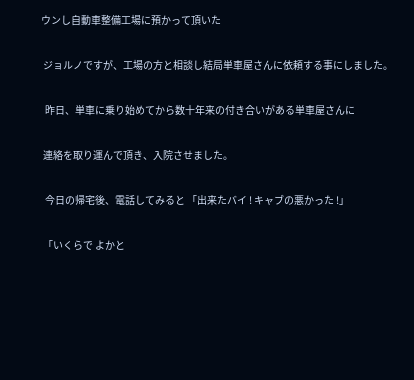ウンし自動車整備工場に預かって頂いた


 ジョルノですが、工場の方と相談し結局単車屋さんに依頼する事にしました。


  昨日、単車に乗り始めてから数十年来の付き合いがある単車屋さんに


 連絡を取り運んで頂き、入院させました。


  今日の帰宅後、電話してみると 「出来たバイ ! キャブの悪かった !」


 「いくらで よかと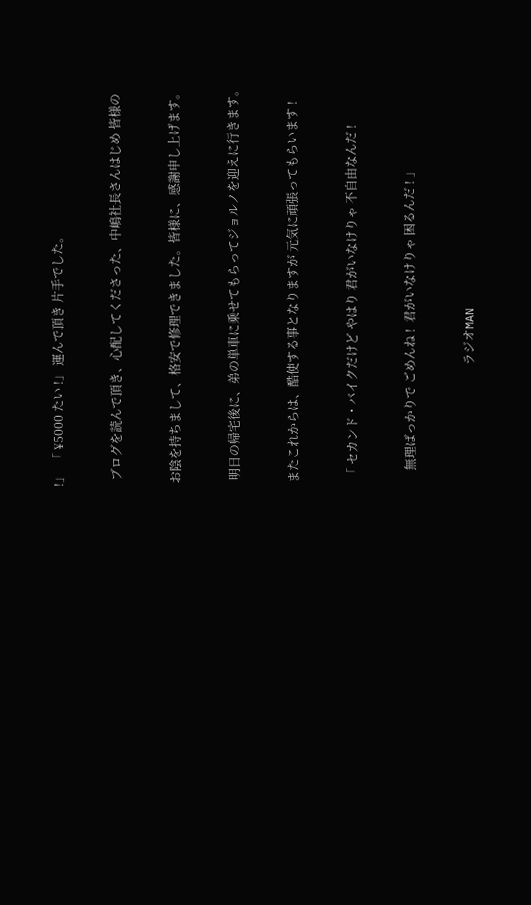!」  「 ¥5000 たい !」 運んで頂き 片手でした。


  ブログを読んで頂き、心配してくださった、中嶋社長さんはじめ 皆様の


 お陰を持ちまして、格安で修理できました。皆様に、感謝申し上げます。


  明日の帰宅後に、弟の単車に乗せてもらってジョルノを迎えに行きます。


 またこれからは、酷使する事となりますが 元気に頑張ってもらいます !


  「 セカンド・バイクだけど やはり 君がいなけりゃ 不自由なんだ !


     無理ばっかりで ごめんね !  君がいなけりゃ 困るんだ ! 」


                                        ラジオMAN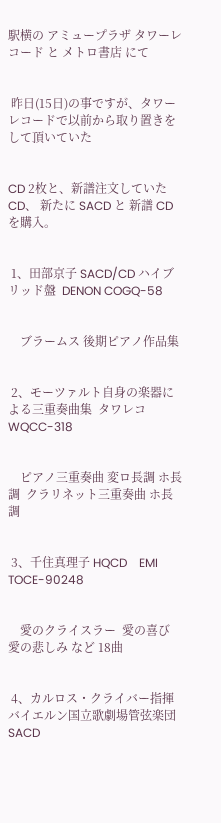駅横の アミュープラザ タワーレコード と メトロ書店 にて


 昨日(15日)の事ですが、タワーレコードで以前から取り置きをして頂いていた


CD 2枚と、新譜注文していた CD、 新たに SACD と 新譜 CD を購入。


 1、田部京子 SACD/CD ハイブリッド盤  DENON COGQ-58


    ブラームス 後期ピアノ作品集


 2、モーツァルト自身の楽器による三重奏曲集  タワレコ WQCC-318


    ピアノ三重奏曲 変ロ長調 ホ長調  クラリネット三重奏曲 ホ長調


 3、千住真理子 HQCD    EMI TOCE-90248


    愛のクライスラー  愛の喜び 愛の悲しみ など 18曲


 4、カルロス・クライバー指揮 バイエルン国立歌劇場管弦楽団  SACD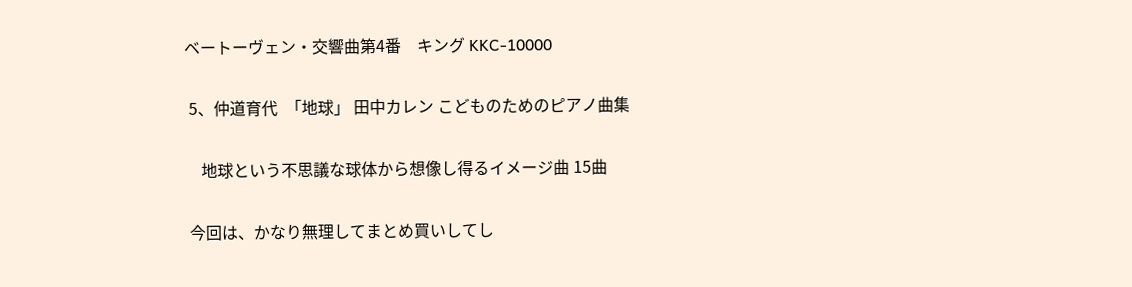ベートーヴェン・交響曲第4番    キング KKC-10000


 5、仲道育代  「地球」 田中カレン こどものためのピアノ曲集


    地球という不思議な球体から想像し得るイメージ曲 15曲


 今回は、かなり無理してまとめ買いしてし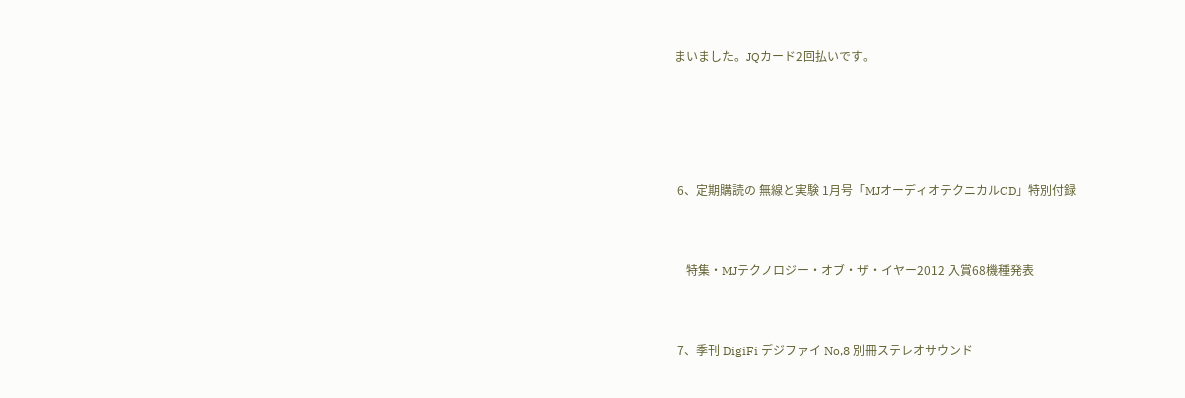まいました。JQカード2回払いです。




 6、定期購読の 無線と実験 1月号「MJオーディオテクニカルCD」特別付録


    特集・MJテクノロジー・オブ・ザ・イヤー2012 入賞68機種発表


 7、季刊 DigiFi デジファイ No,8 別冊ステレオサウンド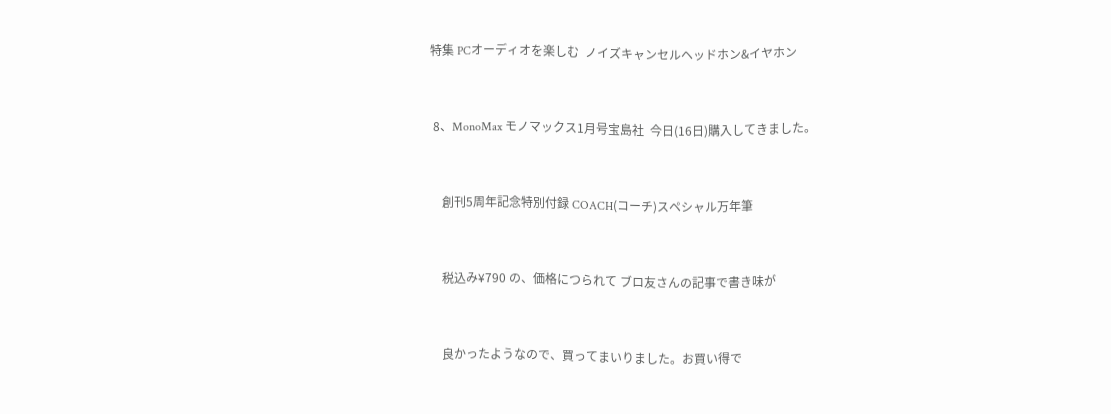特集 PCオーディオを楽しむ  ノイズキャンセルヘッドホン&イヤホン


 8、MonoMax モノマックス1月号宝島社  今日(16日)購入してきました。


    創刊5周年記念特別付録 COACH(コーチ)スペシャル万年筆


    税込み¥790 の、価格につられて ブロ友さんの記事で書き味が


    良かったようなので、買ってまいりました。お買い得で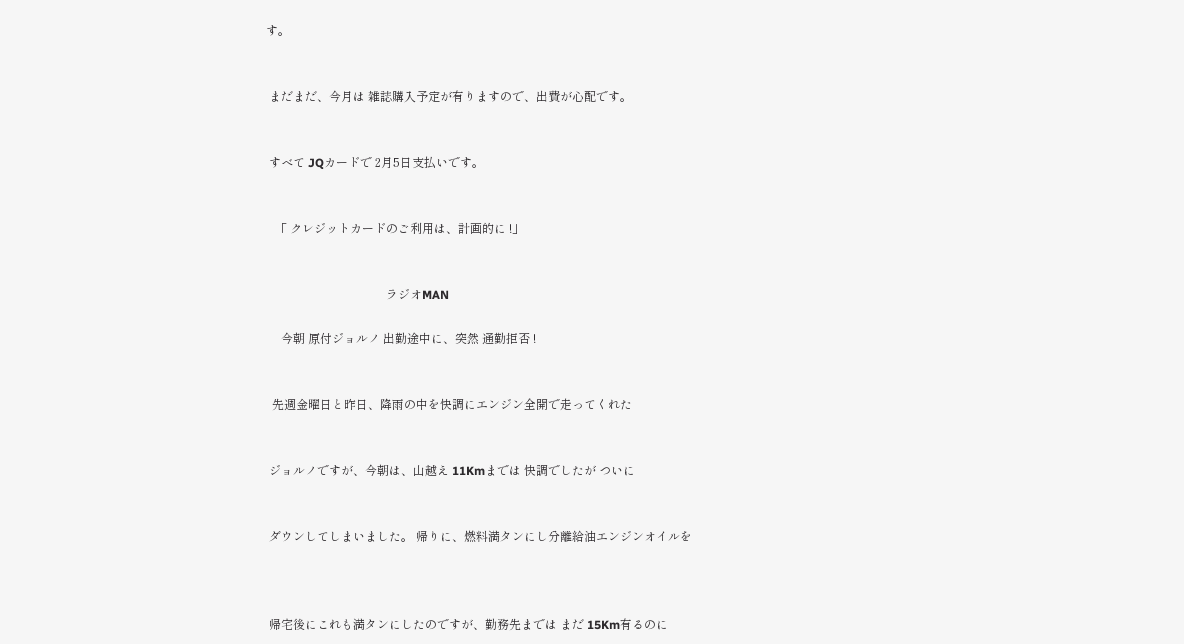す。


 まだまだ、今月は 雑誌購入予定が有りますので、出費が心配です。


 すべて JQカードで 2月5日支払いです。


   「 クレジットカードのご利用は、計画的に !」


                                        ラジオMAN

     今朝 原付ジョルノ 出勤途中に、突然 通勤拒否 !


  先週金曜日と昨日、降雨の中を快調にエンジン全開で走ってくれた


 ジョルノですが、今朝は、山越え 11Kmまでは 快調でしたが ついに


 ダウンしてしまいました。 帰りに、燃料満タンにし分離給油エンジンオイルを



 帰宅後にこれも満タンにしたのですが、勤務先までは まだ 15Km有るのに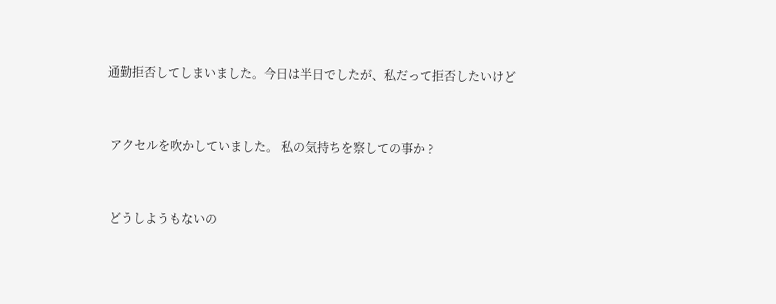通勤拒否してしまいました。今日は半日でしたが、私だって拒否したいけど


 アクセルを吹かしていました。 私の気持ちを察しての事か ?


 どうしようもないの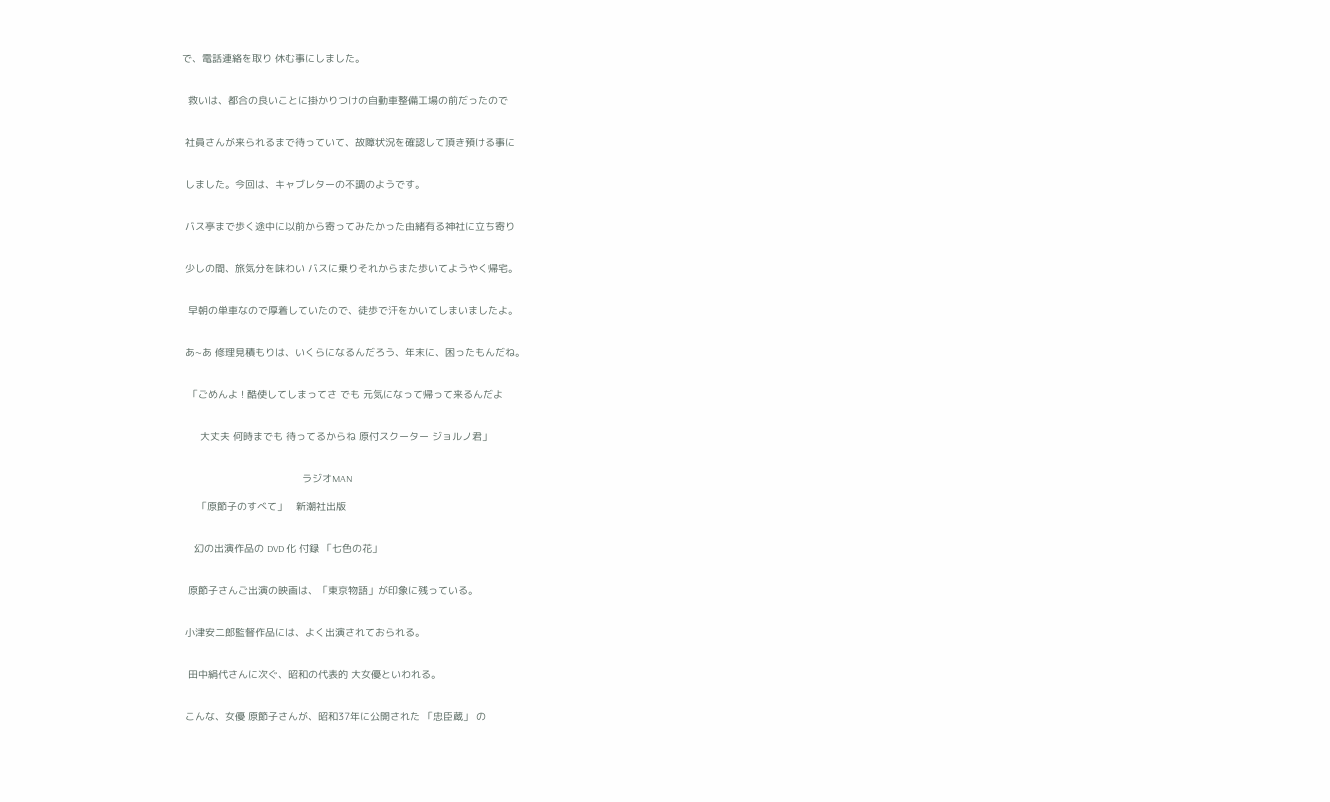で、電話連絡を取り 休む事にしました。


  救いは、都合の良いことに掛かりつけの自動車整備工場の前だったので


 社員さんが来られるまで待っていて、故障状況を確認して頂き預ける事に


 しました。今回は、キャブレターの不調のようです。


 バス亭まで歩く途中に以前から寄ってみたかった由緒有る神社に立ち寄り


 少しの間、旅気分を味わい バスに乗りそれからまた歩いてようやく帰宅。


  早朝の単車なので厚着していたので、徒歩で汗をかいてしまいましたよ。


 あ~あ 修理見積もりは、いくらになるんだろう、年末に、困ったもんだね。


  「ごめんよ ! 酷使してしまってさ でも 元気になって帰って来るんだよ


      大丈夫 何時までも 待ってるからね 原付スクーター ジョルノ君」


                                        ラジオMAN

     「原節子のすべて」   新潮社出版


    幻の出演作品の DVD 化 付録 「七色の花」


  原節子さんご出演の映画は、「東京物語」が印象に残っている。


 小津安二郎監督作品には、よく出演されておられる。


  田中絹代さんに次ぐ、昭和の代表的 大女優といわれる。


 こんな、女優 原節子さんが、昭和37年に公開された 「忠臣蔵」 の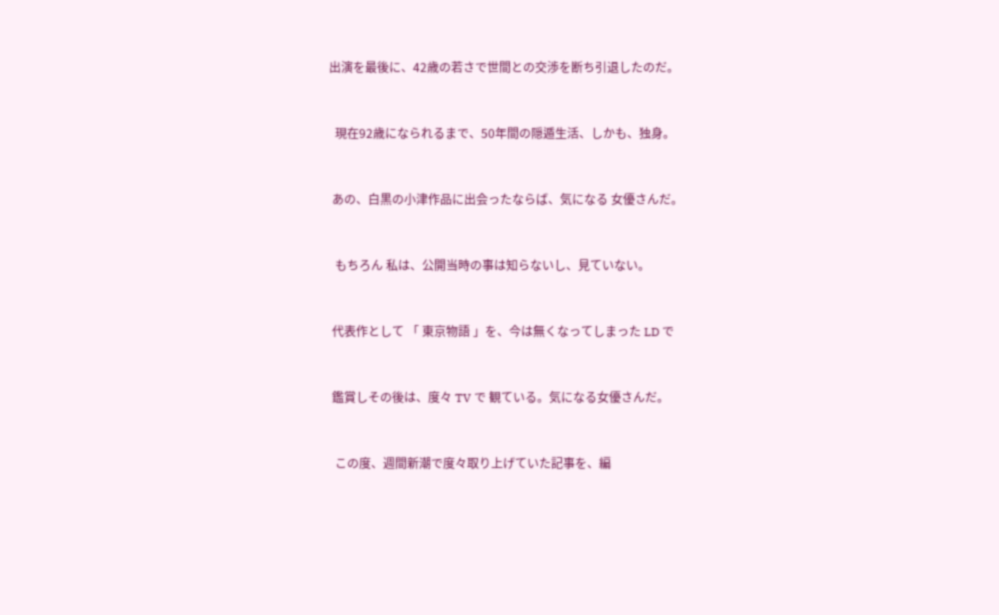出演を最後に、42歳の若さで世間との交渉を断ち引退したのだ。


  現在92歳になられるまで、50年間の隠遁生活、しかも、独身。


 あの、白黒の小津作品に出会ったならば、気になる 女優さんだ。


  もちろん 私は、公開当時の事は知らないし、見ていない。


 代表作として 「 東京物語 」を、今は無くなってしまった LD で


 鑑賞しその後は、度々 TV で 観ている。気になる女優さんだ。


  この度、週間新潮で度々取り上げていた記事を、編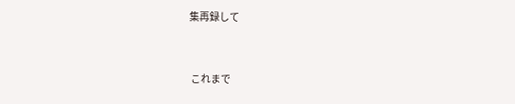集再録して


 これまで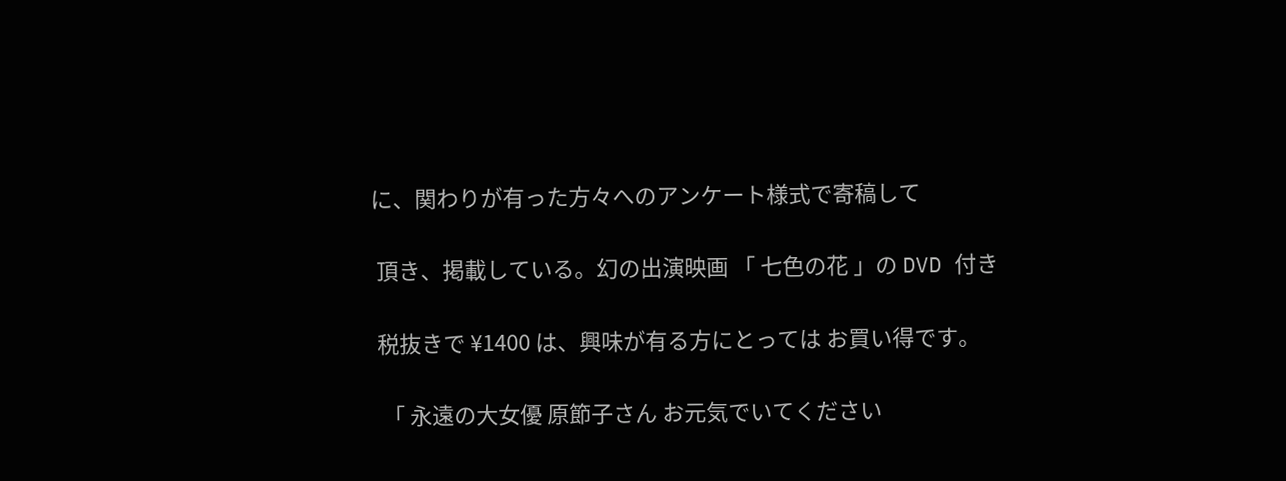に、関わりが有った方々へのアンケート様式で寄稿して


 頂き、掲載している。幻の出演映画 「 七色の花 」の DVD 付き


 税抜きで ¥1400 は、興味が有る方にとっては お買い得です。


  「 永遠の大女優 原節子さん お元気でいてください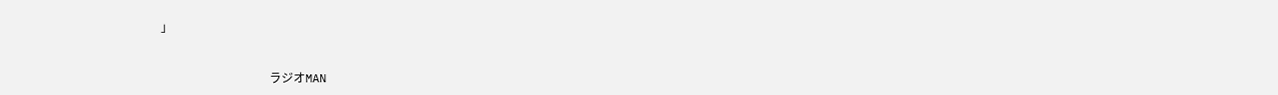」


                                    ラジオMAN